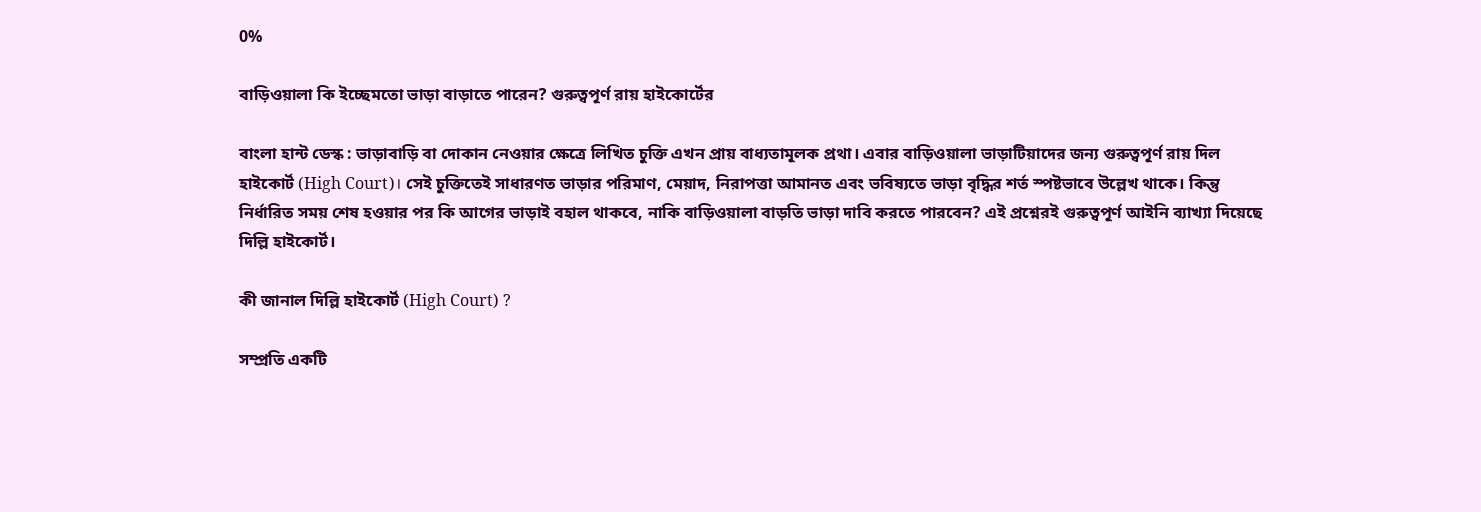0%

বাড়িওয়ালা কি ইচ্ছেমতো ভাড়া বাড়াতে পারেন? গুরুত্বপূর্ণ রায় হাইকোর্টের

বাংলা হান্ট ডেস্ক : ভাড়াবাড়ি বা দোকান নেওয়ার ক্ষেত্রে লিখিত চুক্তি এখন প্রায় বাধ্যতামূলক প্রথা। এবার বাড়িওয়ালা ভাড়াটিয়াদের জন্য গুরুত্বপূর্ণ রায় দিল হাইকোর্ট (High Court)। সেই চুক্তিতেই সাধারণত ভাড়ার পরিমাণ, মেয়াদ, নিরাপত্তা আমানত এবং ভবিষ্যতে ভাড়া বৃদ্ধির শর্ত স্পষ্টভাবে উল্লেখ থাকে। কিন্তু নির্ধারিত সময় শেষ হওয়ার পর কি আগের ভাড়াই বহাল থাকবে, নাকি বাড়িওয়ালা বাড়তি ভাড়া দাবি করতে পারবেন? এই প্রশ্নেরই গুরুত্বপূর্ণ আইনি ব্যাখ্যা দিয়েছে দিল্লি হাইকোর্ট।

কী জানাল দিল্লি হাইকোর্ট (High Court) ?

সম্প্রতি একটি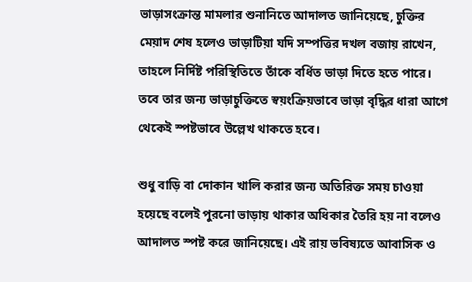ভাড়াসংক্রান্ত মামলার শুনানিতে আদালত জানিয়েছে, চুক্তির মেয়াদ শেষ হলেও ভাড়াটিয়া যদি সম্পত্তির দখল বজায় রাখেন, তাহলে নির্দিষ্ট পরিস্থিতিতে তাঁকে বর্ধিত ভাড়া দিতে হতে পারে। তবে তার জন্য ভাড়াচুক্তিতে স্বয়ংক্রিয়ভাবে ভাড়া বৃদ্ধির ধারা আগে থেকেই স্পষ্টভাবে উল্লেখ থাকতে হবে।

শুধু বাড়ি বা দোকান খালি করার জন্য অতিরিক্ত সময় চাওয়া হয়েছে বলেই পুরনো ভাড়ায় থাকার অধিকার তৈরি হয় না বলেও আদালত স্পষ্ট করে জানিয়েছে। এই রায় ভবিষ্যতে আবাসিক ও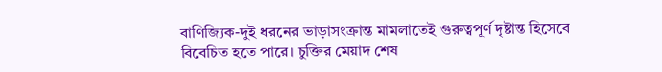বাণিজ্যিক-দুই ধরনের ভাড়াসংক্রান্ত মামলাতেই গুরুত্বপূর্ণ দৃষ্টান্ত হিসেবে বিবেচিত হতে পারে। চুক্তির মেয়াদ শেষ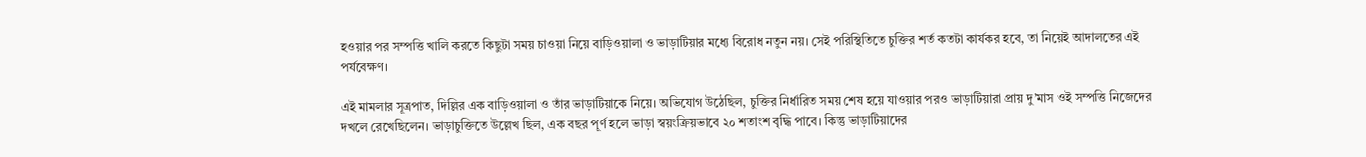হওয়ার পর সম্পত্তি খালি করতে কিছুটা সময় চাওয়া নিয়ে বাড়িওয়ালা ও ভাড়াটিয়ার মধ্যে বিরোধ নতুন নয়। সেই পরিস্থিতিতে চুক্তির শর্ত কতটা কার্যকর হবে, তা নিয়েই আদালতের এই পর্যবেক্ষণ।

এই মামলার সূত্রপাত, দিল্লির এক বাড়িওয়ালা ও তাঁর ভাড়াটিয়াকে নিয়ে। অভিযোগ উঠেছিল, চুক্তির নির্ধারিত সময় শেষ হয়ে যাওয়ার পরও ভাড়াটিয়ারা প্রায় দু’মাস ওই সম্পত্তি নিজেদের দখলে রেখেছিলেন। ভাড়াচুক্তিতে উল্লেখ ছিল, এক বছর পূর্ণ হলে ভাড়া স্বয়ংক্রিয়ভাবে ২০ শতাংশ বৃদ্ধি পাবে। কিন্তু ভাড়াটিয়াদের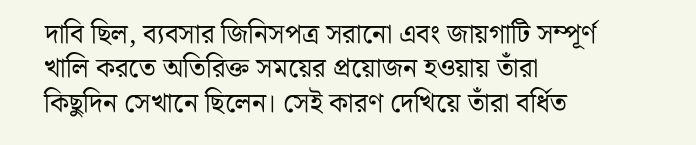দাবি ছিল, ব্যবসার জিনিসপত্র সরানো এবং জায়গাটি সম্পূর্ণ খালি করতে অতিরিক্ত সময়ের প্রয়োজন হওয়ায় তাঁরা কিছুদিন সেখানে ছিলেন। সেই কারণ দেখিয়ে তাঁরা বর্ধিত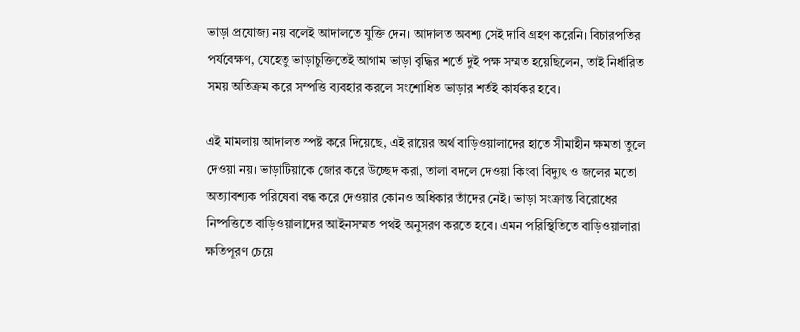ভাড়া প্রযোজ্য নয় বলেই আদালতে যুক্তি দেন। আদালত অবশ্য সেই দাবি গ্রহণ করেনি। বিচারপতির পর্যবেক্ষণ, যেহেতু ভাড়াচুক্তিতেই আগাম ভাড়া বৃদ্ধির শর্তে দুই পক্ষ সম্মত হয়েছিলেন, তাই নির্ধারিত সময় অতিক্রম করে সম্পত্তি ব্যবহার করলে সংশোধিত ভাড়ার শর্তই কার্যকর হবে।

এই মামলায় আদালত স্পষ্ট করে দিয়েছে, এই রায়ের অর্থ বাড়িওয়ালাদের হাতে সীমাহীন ক্ষমতা তুলে দেওয়া নয়। ভাড়াটিয়াকে জোর করে উচ্ছেদ করা, তালা বদলে দেওয়া কিংবা বিদ্যুৎ ও জলের মতো অত্যাবশ্যক পরিষেবা বন্ধ করে দেওয়ার কোনও অধিকার তাঁদের নেই। ভাড়া সংক্রান্ত বিরোধের নিষ্পত্তিতে বাড়িওয়ালাদের আইনসম্মত পথই অনুসরণ করতে হবে। এমন পরিস্থিতিতে বাড়িওয়ালারা ক্ষতিপূরণ চেয়ে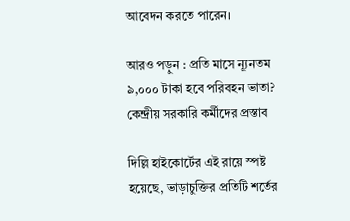আবেদন করতে পারেন।

আরও পড়ুন : প্রতি মাসে ন্যূনতম ৯,০০০ টাকা হবে পরিবহন ভাতা? কেন্দ্রীয় সরকারি কর্মীদের প্রস্তাব

দিল্লি হাইকোর্টের এই রায়ে স্পষ্ট হয়েছে, ভাড়াচুক্তির প্রতিটি শর্তের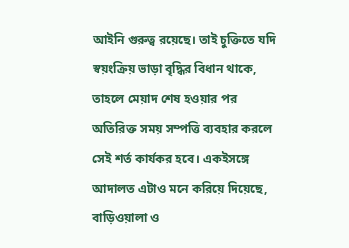আইনি গুরুত্ব রয়েছে। তাই চুক্তিতে যদি স্বয়ংক্রিয় ভাড়া বৃদ্ধির বিধান থাকে, তাহলে মেয়াদ শেষ হওয়ার পর অতিরিক্ত সময় সম্পত্তি ব্যবহার করলে সেই শর্ত কার্যকর হবে। একইসঙ্গে আদালত এটাও মনে করিয়ে দিয়েছে, বাড়িওয়ালা ও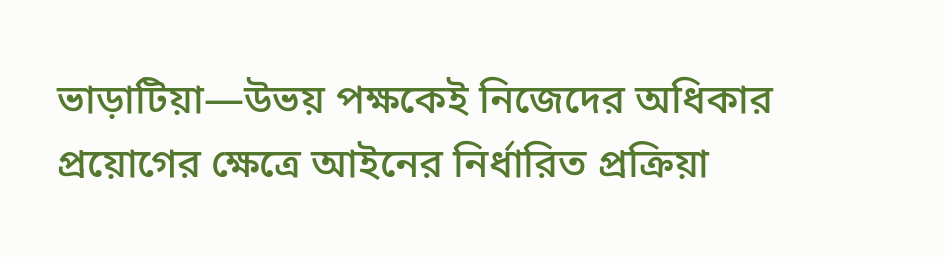ভাড়াটিয়া—উভয় পক্ষকেই নিজেদের অধিকার প্রয়োগের ক্ষেত্রে আইনের নির্ধারিত প্রক্রিয়া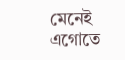মেনেই এগোতে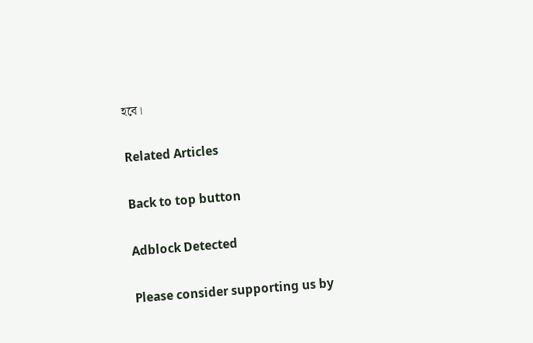হবে।

Related Articles

Back to top button

Adblock Detected

Please consider supporting us by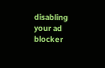disabling your ad blocker